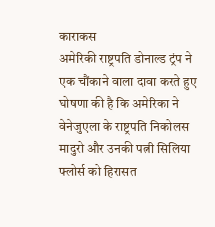काराकस
अमेरिकी राष्ट्रपति डोनाल्ड ट्रंप ने एक चौंकाने वाला दावा करते हुए घोषणा की है कि अमेरिका ने वेनेजुएला के राष्ट्रपति निकोलस मादुरो और उनकी पत्नी सिलिया फ्लोर्स को हिरासत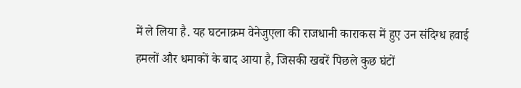में ले लिया है. यह घटनाक्रम वेनेजुएला की राजधानी काराकस में हुए उन संदिग्ध हवाई हमलों और धमाकों के बाद आया है, जिसकी खबरें पिछले कुछ घंटों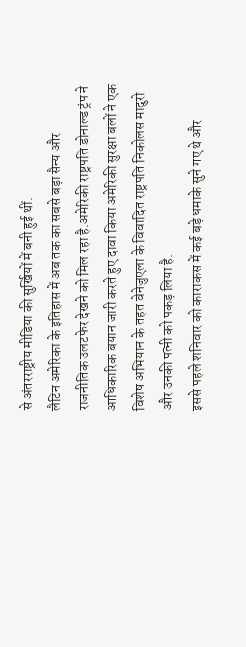से अंतरराष्ट्रीय मीडिया की सुर्खियों में बनी हुई थीं.
लैटिन अमेरिका के इतिहास में अब तक का सबसे बड़ा सैन्य और राजनीतिक उलटफेर देखने को मिल रहा है.अमेरिकी राष्ट्रपति डोनाल्ड ट्रंप ने आधिकारिक बयान जारी करते हुए दावा किया अमेरिकी सुरक्षा बलों ने एक विशेष अभियान के तहत वेनेजुएला के विवादित राष्ट्रपति निकोलस मादुरो और उनकी पत्नी को पकड़ लिया है.
इससे पहले शनिवार को काराकस में कई बड़े धमाके सुने गए थे और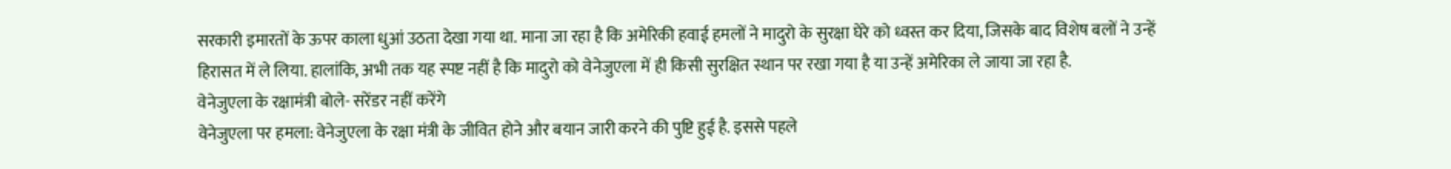सरकारी इमारतों के ऊपर काला धुआं उठता देखा गया था. माना जा रहा है कि अमेरिकी हवाई हमलों ने मादुरो के सुरक्षा घेरे को ध्वस्त कर दिया, जिसके बाद विशेष बलों ने उन्हें हिरासत में ले लिया. हालांकि, अभी तक यह स्पष्ट नहीं है कि मादुरो को वेनेजुएला में ही किसी सुरक्षित स्थान पर रखा गया है या उन्हें अमेरिका ले जाया जा रहा है.
वेनेजुएला के रक्षामंत्री बोले- सरेंडर नहीं करेंगे
वेनेजुएला पर हमला: वेनेजुएला के रक्षा मंत्री के जीवित होने और बयान जारी करने की पुष्टि हुई है. इससे पहले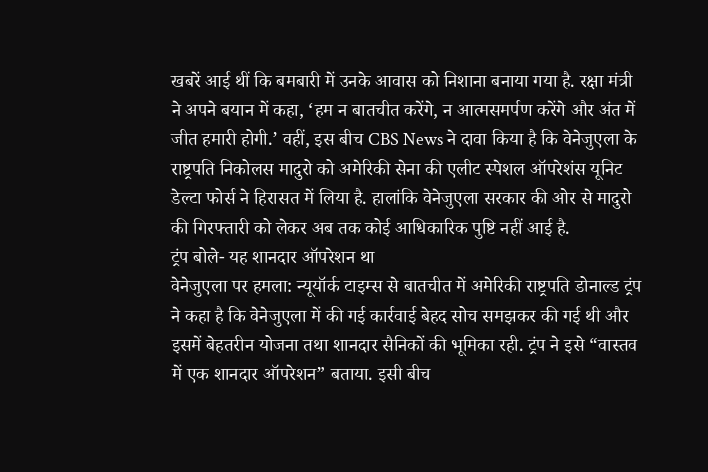खबरें आई थीं कि बमबारी में उनके आवास को निशाना बनाया गया है. रक्षा मंत्री ने अपने बयान में कहा, ‘हम न बातचीत करेंगे, न आत्मसमर्पण करेंगे और अंत में जीत हमारी होगी.’ वहीं, इस बीच CBS News ने दावा किया है कि वेनेजुएला के राष्ट्रपति निकोलस मादुरो को अमेरिकी सेना की एलीट स्पेशल ऑपरेशंस यूनिट डेल्टा फोर्स ने हिरासत में लिया है. हालांकि वेनेजुएला सरकार की ओर से मादुरो की गिरफ्तारी को लेकर अब तक कोई आधिकारिक पुष्टि नहीं आई है.
ट्रंप बोले- यह शानदार ऑपरेशन था
वेनेजुएला पर हमला: न्यूयॉर्क टाइम्स से बातचीत में अमेरिकी राष्ट्रपति डोनाल्ड ट्रंप ने कहा है कि वेनेजुएला में की गई कार्रवाई बेहद सोच समझकर की गई थी और इसमें बेहतरीन योजना तथा शानदार सैनिकों की भूमिका रही. ट्रंप ने इसे “वास्तव में एक शानदार ऑपरेशन” बताया. इसी बीच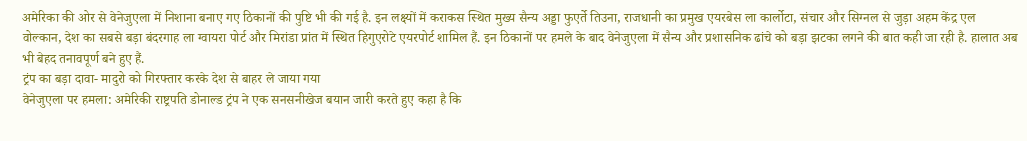अमेरिका की ओर से वेनेजुएला में निशाना बनाए गए ठिकानों की पुष्टि भी की गई है. इन लक्ष्यों में कराकस स्थित मुख्य सैन्य अड्डा फुएर्ते तिउना, राजधानी का प्रमुख एयरबेस ला कार्लोटा, संचार और सिग्नल से जुड़ा अहम केंद्र एल वोल्कान, देश का सबसे बड़ा बंदरगाह ला ग्वायरा पोर्ट और मिरांडा प्रांत में स्थित हिगुएरोटे एयरपोर्ट शामिल हैं. इन ठिकानों पर हमले के बाद वेनेजुएला में सैन्य और प्रशासनिक ढांचे को बड़ा झटका लगने की बात कही जा रही है. हालात अब भी बेहद तनावपूर्ण बने हुए हैं.
ट्रंप का बड़ा दावा- मादुरो को गिरफ्तार करके देश से बाहर ले जाया गया
वेनेजुएला पर हमला: अमेरिकी राष्ट्रपति डोनाल्ड ट्रंप ने एक सनसनीखेज बयान जारी करते हुए कहा है कि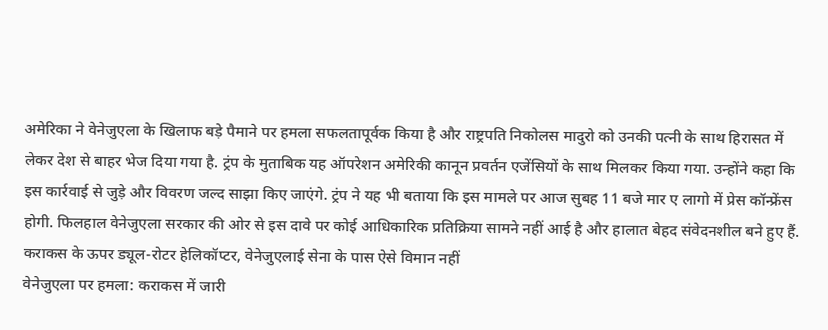अमेरिका ने वेनेजुएला के खिलाफ बड़े पैमाने पर हमला सफलतापूर्वक किया है और राष्ट्रपति निकोलस मादुरो को उनकी पत्नी के साथ हिरासत में लेकर देश से बाहर भेज दिया गया है. ट्रंप के मुताबिक यह ऑपरेशन अमेरिकी कानून प्रवर्तन एजेंसियों के साथ मिलकर किया गया. उन्होंने कहा कि इस कार्रवाई से जुड़े और विवरण जल्द साझा किए जाएंगे. ट्रंप ने यह भी बताया कि इस मामले पर आज सुबह 11 बजे मार ए लागो में प्रेस कॉन्फ्रेंस होगी. फिलहाल वेनेजुएला सरकार की ओर से इस दावे पर कोई आधिकारिक प्रतिक्रिया सामने नहीं आई है और हालात बेहद संवेदनशील बने हुए हैं.
कराकस के ऊपर ड्यूल-रोटर हेलिकॉप्टर, वेनेजुएलाई सेना के पास ऐसे विमान नहीं
वेनेजुएला पर हमला: कराकस में जारी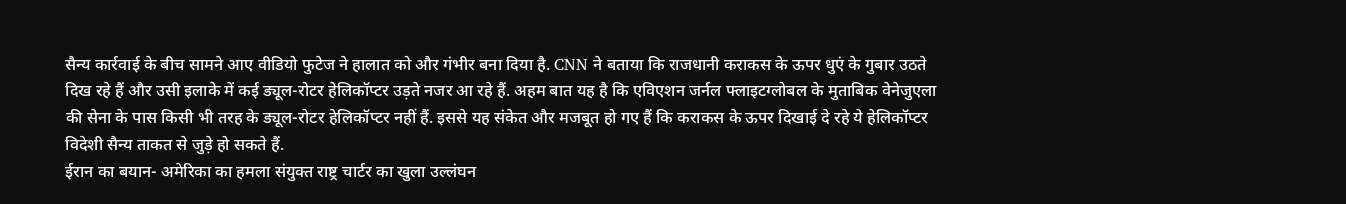सैन्य कार्रवाई के बीच सामने आए वीडियो फुटेज ने हालात को और गंभीर बना दिया है. CNN ने बताया कि राजधानी कराकस के ऊपर धुएं के गुबार उठते दिख रहे हैं और उसी इलाके में कई ड्यूल-रोटर हेलिकॉप्टर उड़ते नजर आ रहे हैं. अहम बात यह है कि एविएशन जर्नल फ्लाइटग्लोबल के मुताबिक वेनेजुएला की सेना के पास किसी भी तरह के ड्यूल-रोटर हेलिकॉप्टर नहीं हैं. इससे यह संकेत और मजबूत हो गए हैं कि कराकस के ऊपर दिखाई दे रहे ये हेलिकॉप्टर विदेशी सैन्य ताकत से जुड़े हो सकते हैं.
ईरान का बयान- अमेरिका का हमला संयुक्त राष्ट्र चार्टर का खुला उल्लंघन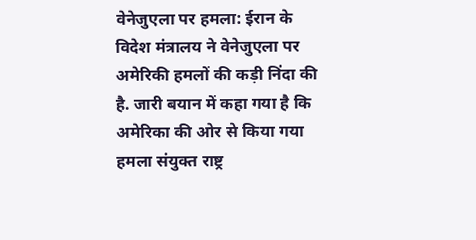वेनेजुएला पर हमला: ईरान के विदेश मंत्रालय ने वेनेजुएला पर अमेरिकी हमलों की कड़ी निंदा की है. जारी बयान में कहा गया है कि अमेरिका की ओर से किया गया हमला संयुक्त राष्ट्र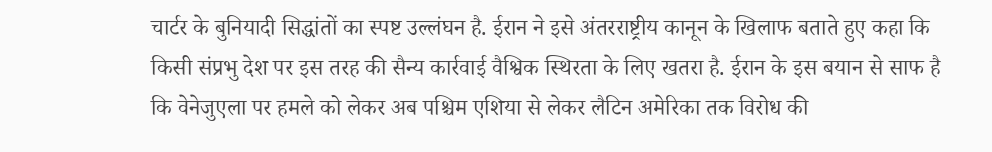चार्टर के बुनियादी सिद्धांतों का स्पष्ट उल्लंघन है. ईरान ने इसे अंतरराष्ट्रीय कानून के खिलाफ बताते हुए कहा कि किसी संप्रभु देश पर इस तरह की सैन्य कार्रवाई वैश्विक स्थिरता के लिए खतरा है. ईरान के इस बयान से साफ है कि वेनेजुएला पर हमले को लेकर अब पश्चिम एशिया से लेकर लैटिन अमेरिका तक विरोध की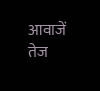आवाजें तेज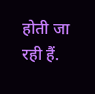होती जा रही हैं.